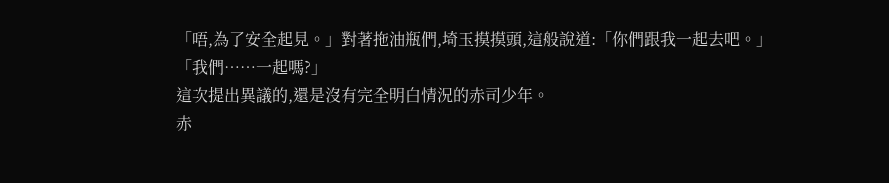「唔,為了安全起見。」對著拖油瓶們,埼玉摸摸頭,這般說道:「你們跟我一起去吧。」
「我們……一起嗎?」
這次提出異議的,還是沒有完全明白情況的赤司少年。
赤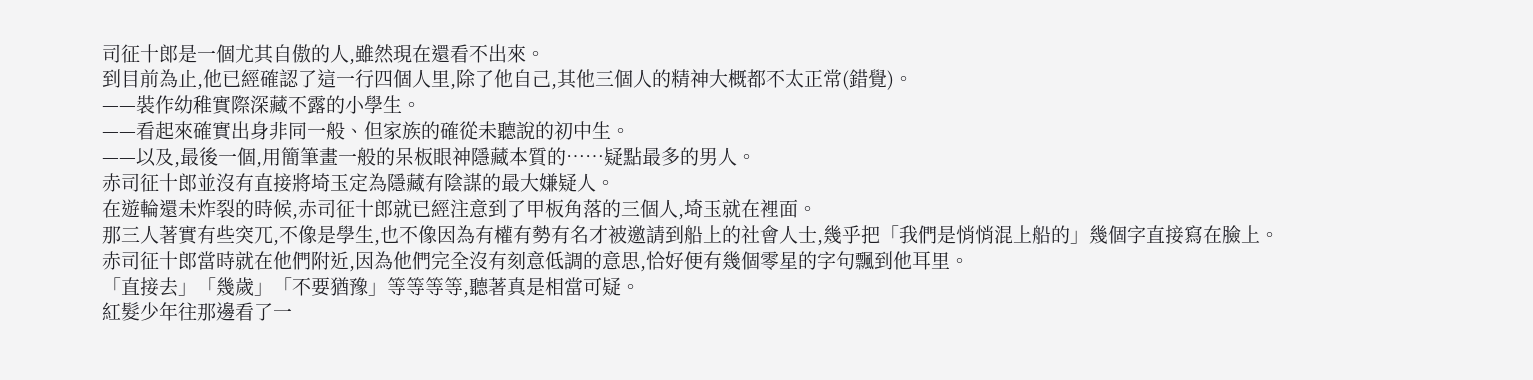司征十郎是一個尤其自傲的人,雖然現在還看不出來。
到目前為止,他已經確認了這一行四個人里,除了他自己,其他三個人的精神大概都不太正常(錯覺)。
——裝作幼稚實際深藏不露的小學生。
——看起來確實出身非同一般、但家族的確從未聽說的初中生。
——以及,最後一個,用簡筆畫一般的呆板眼神隱藏本質的……疑點最多的男人。
赤司征十郎並沒有直接將埼玉定為隱藏有陰謀的最大嫌疑人。
在遊輪還未炸裂的時候,赤司征十郎就已經注意到了甲板角落的三個人,埼玉就在裡面。
那三人著實有些突兀,不像是學生,也不像因為有權有勢有名才被邀請到船上的社會人士,幾乎把「我們是悄悄混上船的」幾個字直接寫在臉上。
赤司征十郎當時就在他們附近,因為他們完全沒有刻意低調的意思,恰好便有幾個零星的字句飄到他耳里。
「直接去」「幾歲」「不要猶豫」等等等等,聽著真是相當可疑。
紅髮少年往那邊看了一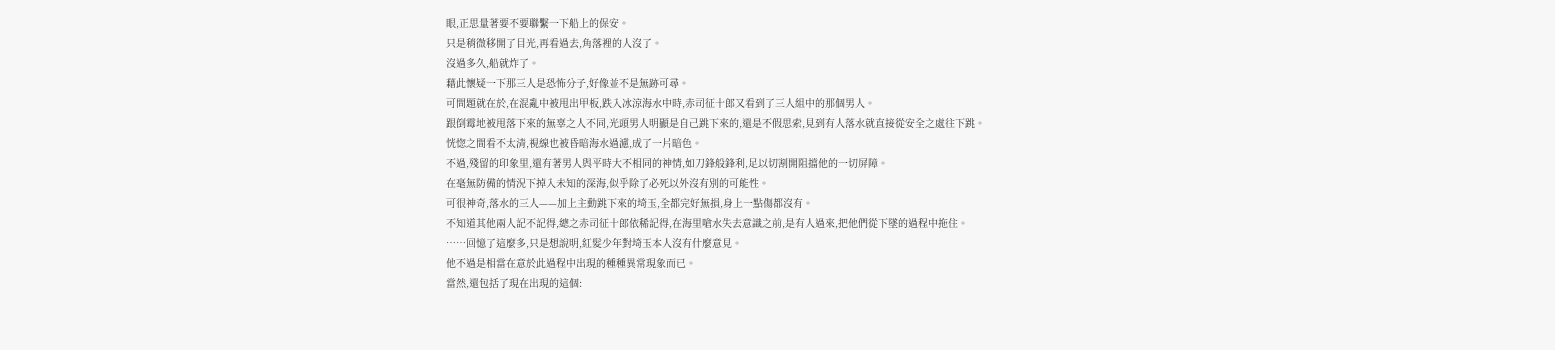眼,正思量著要不要聯繫一下船上的保安。
只是稍微移開了目光,再看過去,角落裡的人沒了。
沒過多久,船就炸了。
藉此懷疑一下那三人是恐怖分子,好像並不是無跡可尋。
可問題就在於,在混亂中被甩出甲板,跌入冰涼海水中時,赤司征十郎又看到了三人組中的那個男人。
跟倒霉地被甩落下來的無辜之人不同,光頭男人明顯是自己跳下來的,還是不假思索,見到有人落水就直接從安全之處往下跳。
恍惚之間看不太清,視線也被昏暗海水過濾,成了一片暗色。
不過,殘留的印象里,還有著男人與平時大不相同的神情,如刀鋒般鋒利,足以切割開阻擋他的一切屏障。
在毫無防備的情況下掉入未知的深海,似乎除了必死以外沒有別的可能性。
可很神奇,落水的三人——加上主動跳下來的埼玉,全都完好無損,身上一點傷都沒有。
不知道其他兩人記不記得,總之赤司征十郎依稀記得,在海里嗆水失去意識之前,是有人過來,把他們從下墜的過程中拖住。
……回憶了這麼多,只是想說明,紅髮少年對埼玉本人沒有什麼意見。
他不過是相當在意於此過程中出現的種種異常現象而已。
當然,還包括了現在出現的這個: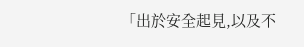「出於安全起見,以及不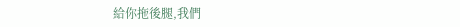給你拖後腿,我們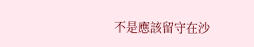不是應該留守在沙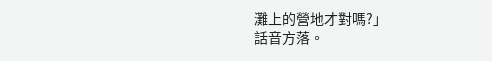灘上的營地才對嗎?」
話音方落。